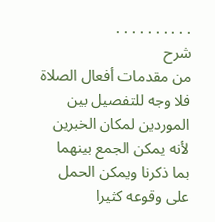. . . . . . . . . .
شرح
من مقدمات أفعال الصلاة فلا وجه للتفصيل بين الموردين لمكان الخبرين لأنه يمكن الجمع بينهما بما ذكرنا ويمكن الحمل على وقوعه كثيرا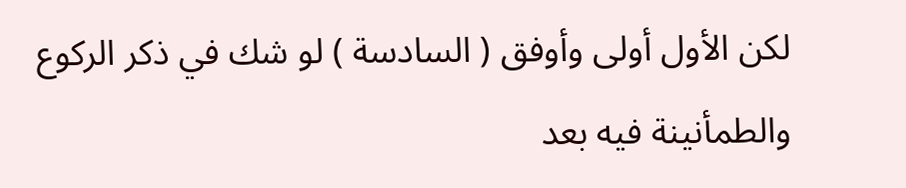لكن الأول أولى وأوفق ( السادسة ) لو شك في ذكر الركوع والطمأنينة فيه بعد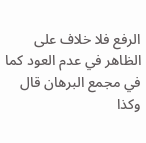الرفع فلا خلاف على الظاهر في عدم العود كما في مجمع البرهان قال وكذا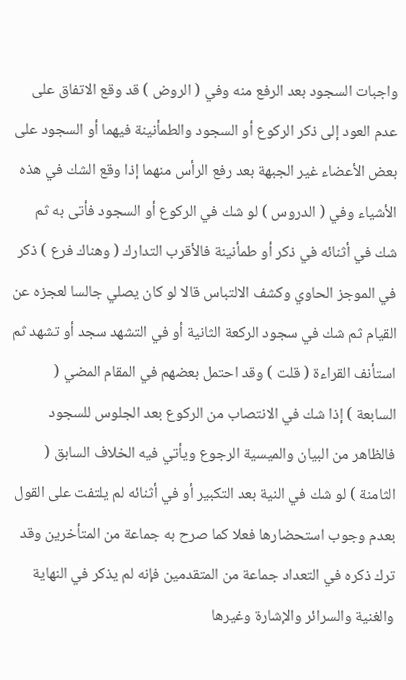واجبات السجود بعد الرفع منه وفي ( الروض ) قد وقع الاتفاق على عدم العود إلى ذكر الركوع أو السجود والطمأنينة فيهما أو السجود على بعض الأعضاء غير الجبهة بعد رفع الرأس منهما إذا وقع الشك في هذه الأشياء وفي ( الدروس ) لو شك في الركوع أو السجود فأتى به ثم شك في أثنائه في ذكر أو طمأنينة فالأقرب التدارك ( وهناك فرع ) ذكر في الموجز الحاوي وكشف الالتباس قالا لو كان يصلي جالسا لعجزه عن القيام ثم شك في سجود الركعة الثانية أو في التشهد سجد أو تشهد ثم استأنف القراءة ( قلت ) وقد احتمل بعضهم في المقام المضي ( السابعة ) إذا شك في الانتصاب من الركوع بعد الجلوس للسجود فالظاهر من البيان والميسية الرجوع ويأتي فيه الخلاف السابق ( الثامنة ) لو شك في النية بعد التكبير أو في أثنائه لم يلتفت على القول بعدم وجوب استحضارها فعلا كما صرح به جماعة من المتأخرين وقد ترك ذكره في التعداد جماعة من المتقدمين فإنه لم يذكر في النهاية والغنية والسرائر والإشارة وغيرها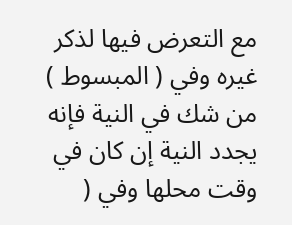مع التعرض فيها لذكر غيره وفي ( المبسوط ) من شك في النية فإنه يجدد النية إن كان في وقت محلها وفي (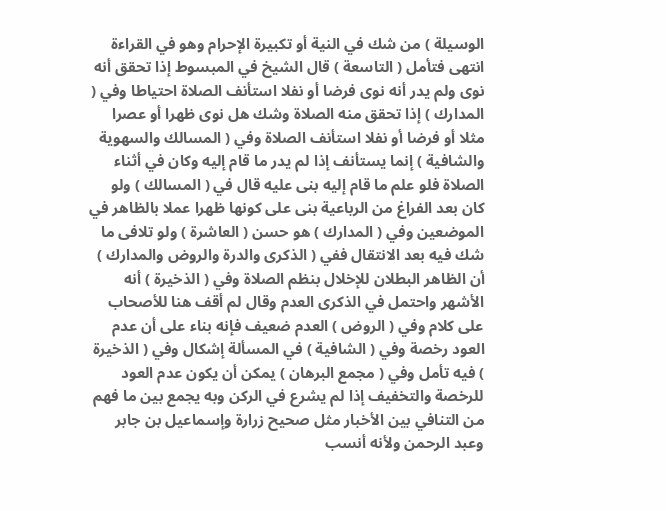الوسيلة ) من شك في النية أو تكبيرة الإحرام وهو في القراءة انتهى فتأمل ( التاسعة ) قال الشيخ في المبسوط إذا تحقق أنه نوى ولم يدر أنه نوى فرضا أو نفلا استأنف الصلاة احتياطا وفي ( المدارك ) إذا تحقق منه الصلاة وشك هل نوى ظهرا أو عصرا مثلا أو فرضا أو نفلا استأنف الصلاة وفي ( المسالك والسهوية والشافية ) إنما يستأنف إذا لم يدر ما قام إليه وكان في أثناء الصلاة فلو علم ما قام إليه بنى عليه قال في ( المسالك ) ولو كان بعد الفراغ من الرباعية بنى على كونها ظهرا عملا بالظاهر في الموضعين وفي ( المدارك ) هو حسن ( العاشرة ) ولو تلافى ما شك فيه بعد الانتقال ففي ( الذكرى والدرة والروض والمدارك ) أن الظاهر البطلان للإخلال بنظم الصلاة وفي ( الذخيرة ) أنه الأشهر واحتمل في الذكرى العدم وقال لم أقف هنا للأصحاب على كلام وفي ( الروض ) العدم ضعيف فإنه بناء على أن عدم العود رخصة وفي ( الشافية ) في المسألة إشكال وفي ( الذخيرة ) فيه تأمل وفي ( مجمع البرهان ) يمكن أن يكون عدم العود للرخصة والتخفيف إذا لم يشرع في الركن وبه يجمع بين ما فهم من التنافي بين الأخبار مثل صحيح زرارة وإسماعيل بن جابر وعبد الرحمن ولأنه أنسب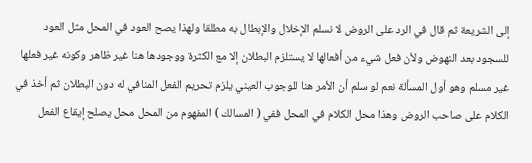إلى الشريعة ثم قال في الرد على الروض لا نسلم الإخلال والإبطال به مطلقا ولهذا يصح العود في المحل مثل العود للسجود بعد النهوض ولأن فعل شيء من أفعالها لا يستلزم البطلان إلا مع الكثرة ووجودها هنا غير ظاهر وكونه غير فعلها غير مسلم وهو أول المسألة نعم لو سلم أن الأمر هنا للوجوب العيني يلزم تحريم الفعل المنافي له دون البطلان ثم أخذ في الكلام على صاحب الروض وهذا محل الكلام في المحل ففي ( المسالك ) المفهوم من المحل محل يصلح إيقاع الفعل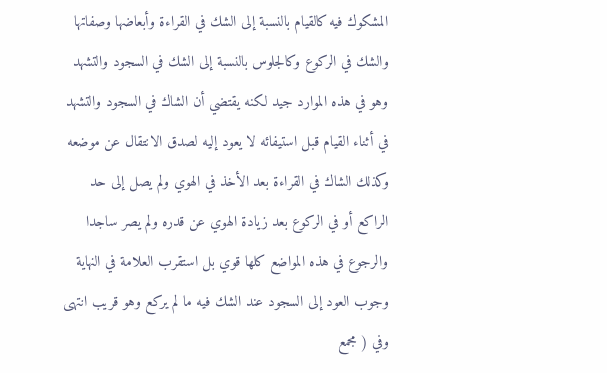المشكوك فيه كالقيام بالنسبة إلى الشك في القراءة وأبعاضها وصفاتها والشك في الركوع وكالجلوس بالنسبة إلى الشك في السجود والتشهد وهو في هذه الموارد جيد لكنه يقتضي أن الشاك في السجود والتشهد في أثناء القيام قبل استيفائه لا يعود إليه لصدق الانتقال عن موضعه وكذلك الشاك في القراءة بعد الأخذ في الهوي ولم يصل إلى حد الراكع أو في الركوع بعد زيادة الهوي عن قدره ولم يصر ساجدا والرجوع في هذه المواضع كلها قوي بل استقرب العلامة في النهاية وجوب العود إلى السجود عند الشك فيه ما لم يركع وهو قريب انتهى وفي ( مجمع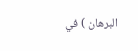البرهان ) في